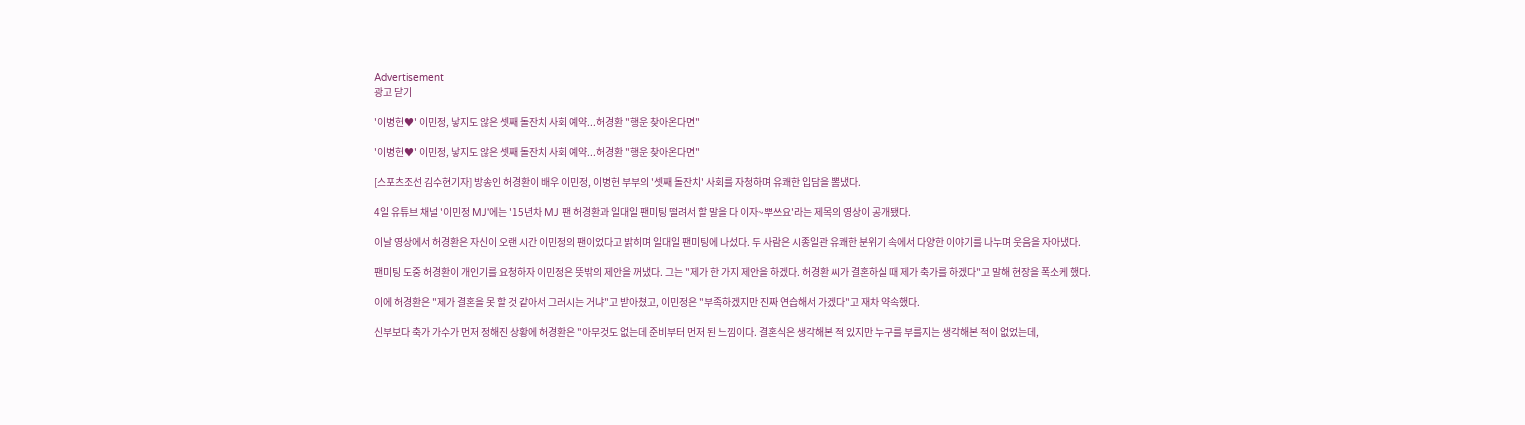Advertisement
광고 닫기

'이병헌♥' 이민정, 낳지도 않은 셋째 돌잔치 사회 예약...허경환 "행운 찾아온다면"

'이병헌♥' 이민정, 낳지도 않은 셋째 돌잔치 사회 예약...허경환 "행운 찾아온다면"

[스포츠조선 김수현기자] 방송인 허경환이 배우 이민정, 이병헌 부부의 '셋째 돌잔치' 사회를 자청하며 유쾌한 입담을 뽐냈다.

4일 유튜브 채널 '이민정 MJ'에는 '15년차 MJ 팬 허경환과 일대일 팬미팅 떨려서 할 말을 다 이자~뿌쓰요'라는 제목의 영상이 공개됐다.

이날 영상에서 허경환은 자신이 오랜 시간 이민정의 팬이었다고 밝히며 일대일 팬미팅에 나섰다. 두 사람은 시종일관 유쾌한 분위기 속에서 다양한 이야기를 나누며 웃음을 자아냈다.

팬미팅 도중 허경환이 개인기를 요청하자 이민정은 뜻밖의 제안을 꺼냈다. 그는 "제가 한 가지 제안을 하겠다. 허경환 씨가 결혼하실 때 제가 축가를 하겠다"고 말해 현장을 폭소케 했다.

이에 허경환은 "제가 결혼을 못 할 것 같아서 그러시는 거냐"고 받아쳤고, 이민정은 "부족하겠지만 진짜 연습해서 가겠다"고 재차 약속했다.

신부보다 축가 가수가 먼저 정해진 상황에 허경환은 "아무것도 없는데 준비부터 먼저 된 느낌이다. 결혼식은 생각해본 적 있지만 누구를 부를지는 생각해본 적이 없었는데,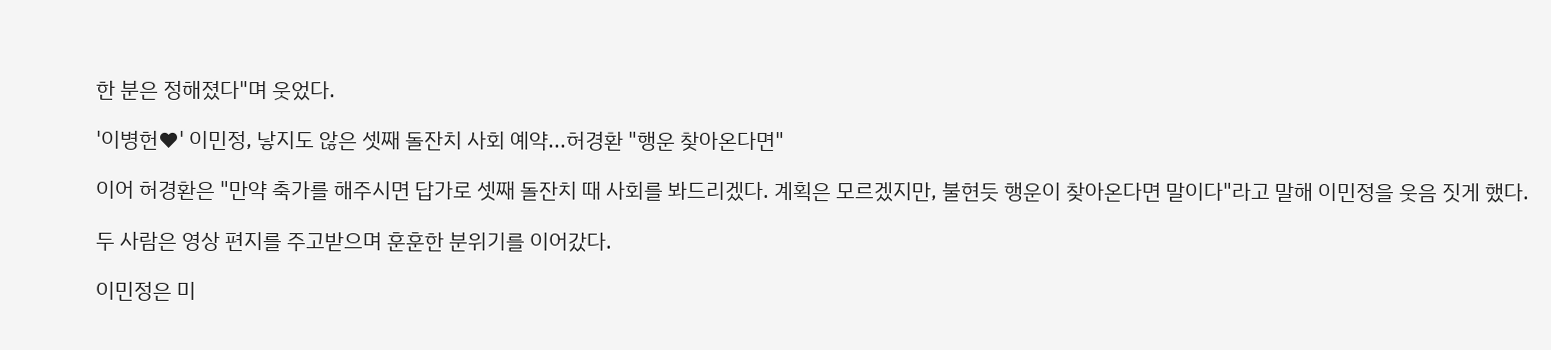한 분은 정해졌다"며 웃었다.

'이병헌♥' 이민정, 낳지도 않은 셋째 돌잔치 사회 예약...허경환 "행운 찾아온다면"

이어 허경환은 "만약 축가를 해주시면 답가로 셋째 돌잔치 때 사회를 봐드리겠다. 계획은 모르겠지만, 불현듯 행운이 찾아온다면 말이다"라고 말해 이민정을 웃음 짓게 했다.

두 사람은 영상 편지를 주고받으며 훈훈한 분위기를 이어갔다.

이민정은 미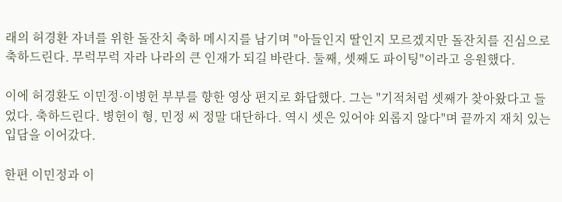래의 허경환 자녀를 위한 돌잔치 축하 메시지를 남기며 "아들인지 딸인지 모르겠지만 돌잔치를 진심으로 축하드린다. 무럭무럭 자라 나라의 큰 인재가 되길 바란다. 둘째, 셋째도 파이팅"이라고 응원했다.

이에 허경환도 이민정·이병헌 부부를 향한 영상 편지로 화답했다. 그는 "기적처럼 셋째가 찾아왔다고 들었다. 축하드린다. 병헌이 형, 민정 씨 정말 대단하다. 역시 셋은 있어야 외롭지 않다"며 끝까지 재치 있는 입담을 이어갔다.

한편 이민정과 이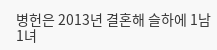병헌은 2013년 결혼해 슬하에 1남 1녀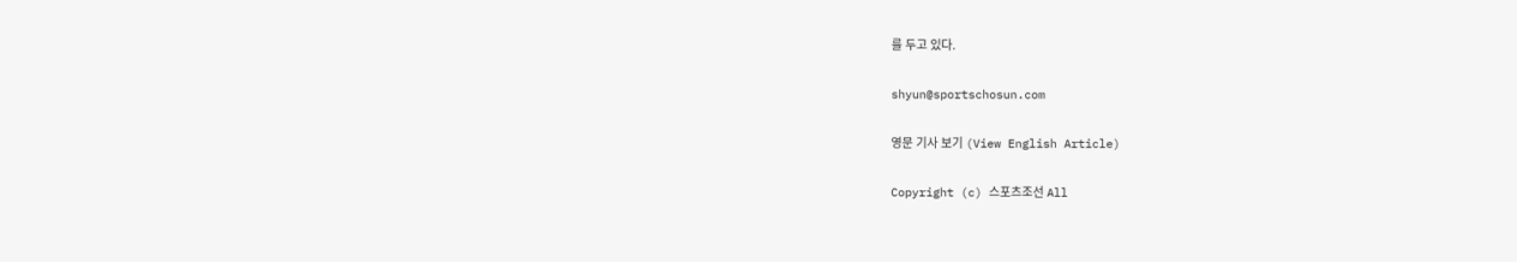를 두고 있다.

shyun@sportschosun.com

영문 기사 보기 (View English Article)

Copyright (c) 스포츠조선 All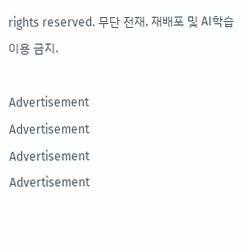rights reserved. 무단 전재, 재배포 및 AI학습 이용 금지.

Advertisement
Advertisement
Advertisement
Advertisement